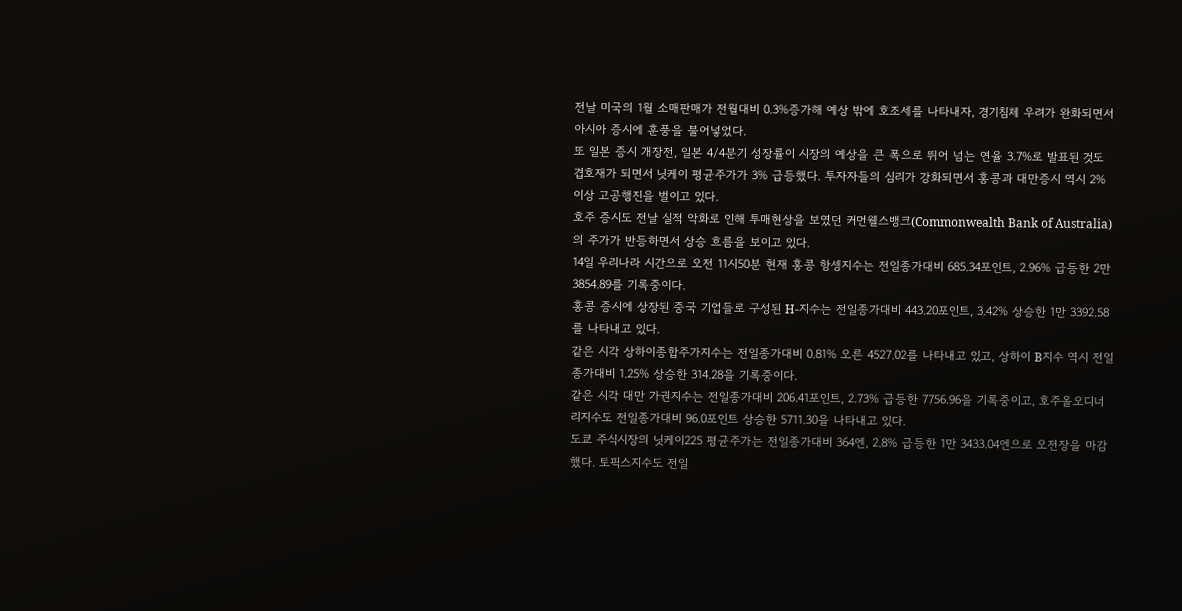전날 미국의 1월 소매판매가 전월대비 0.3%증가해 예상 밖에 호조세를 나타내자, 경기침체 우려가 완화되면서 아시아 증시에 훈풍을 불어넣었다.
또 일본 증시 개장전, 일본 4/4분기 성장률이 시장의 예상을 큰 폭으로 뛰어 넘는 연율 3.7%로 발표된 것도 겹호재가 되면서 닛케이 평균주가가 3% 급등했다. 투자자들의 심리가 강화되면서 홍콩과 대만증시 역시 2% 이상 고공행진을 벌이고 있다.
호주 증시도 전날 실적 악화로 인해 투매현상을 보였던 커먼웰스뱅크(Commonwealth Bank of Australia)의 주가가 반등하면서 상승 흐름을 보이고 있다.
14일 우리나라 시간으로 오전 11시50분 현재 홍콩 항셍지수는 전일종가대비 685.34포인트, 2.96% 급등한 2만 3854.89를 기록중이다.
홍콩 증시에 상장된 중국 기업들로 구성된 H-지수는 전일종가대비 443.20포인트, 3.42% 상승한 1만 3392.58를 나타내고 있다.
같은 시각 상하이종합주가지수는 전일종가대비 0.81% 오른 4527.02를 나타내고 있고, 상하이 B지수 역시 전일종가대비 1.25% 상승한 314.28을 기록중이다.
같은 시각 대만 가권지수는 전일종가대비 206.41포인트, 2.73% 급등한 7756.96을 기록중이고, 호주올오디너리지수도 전일종가대비 96.0포인트 상승한 5711.30을 나타내고 있다.
도쿄 주식시장의 닛케이225 평균주가는 전일종가대비 364엔, 2.8% 급등한 1만 3433.04엔으로 오전장을 마감했다. 토픽스지수도 전일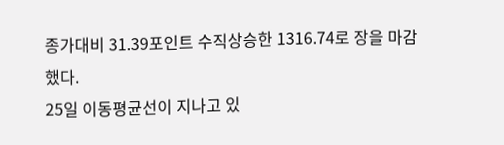종가대비 31.39포인트 수직상승한 1316.74로 장을 마감했다.
25일 이동평균선이 지나고 있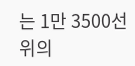는 1만 3500선 위의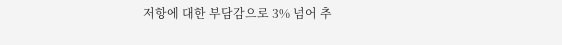저항에 대한 부담감으로 3% 넘어 추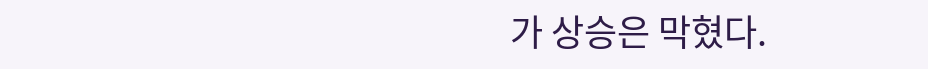가 상승은 막혔다.